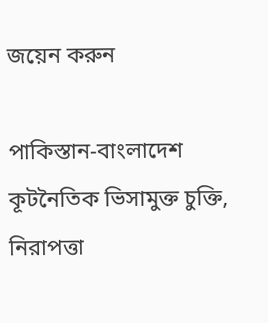জয়েন করুন

পাকিস্তান-বাংলাদেশ কূটনৈতিক ভিসামুক্ত চুক্তি, নিরাপত্তা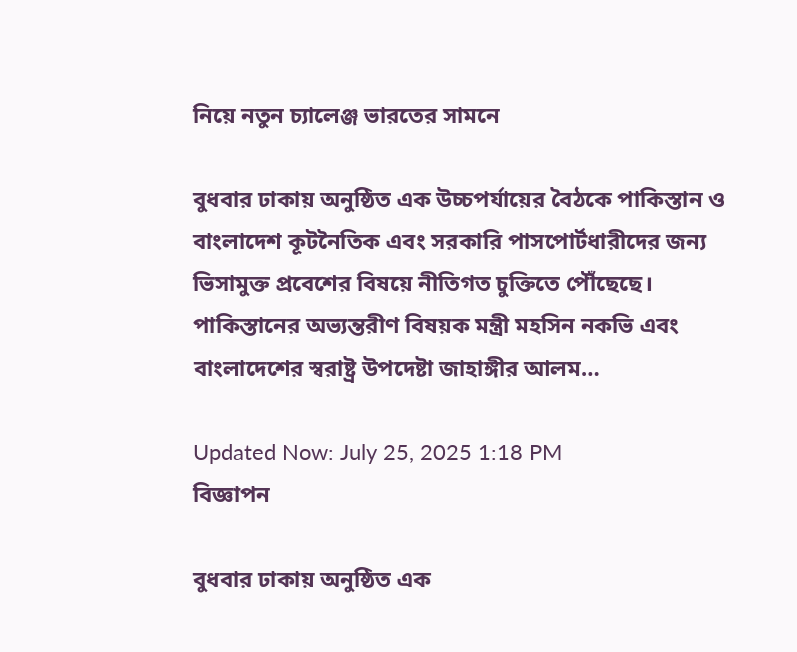নিয়ে নতুন চ্যালেঞ্জ ভারতের সামনে

বুধবার ঢাকায় অনুষ্ঠিত এক উচ্চপর্যায়ের বৈঠকে পাকিস্তান ও বাংলাদেশ কূটনৈতিক এবং সরকারি পাসপোর্টধারীদের জন্য ভিসামুক্ত প্রবেশের বিষয়ে নীতিগত চুক্তিতে পৌঁছেছে। পাকিস্তানের অভ্যন্তরীণ বিষয়ক মন্ত্রী মহসিন নকভি এবং বাংলাদেশের স্বরাষ্ট্র উপদেষ্টা জাহাঙ্গীর আলম…

Updated Now: July 25, 2025 1:18 PM
বিজ্ঞাপন

বুধবার ঢাকায় অনুষ্ঠিত এক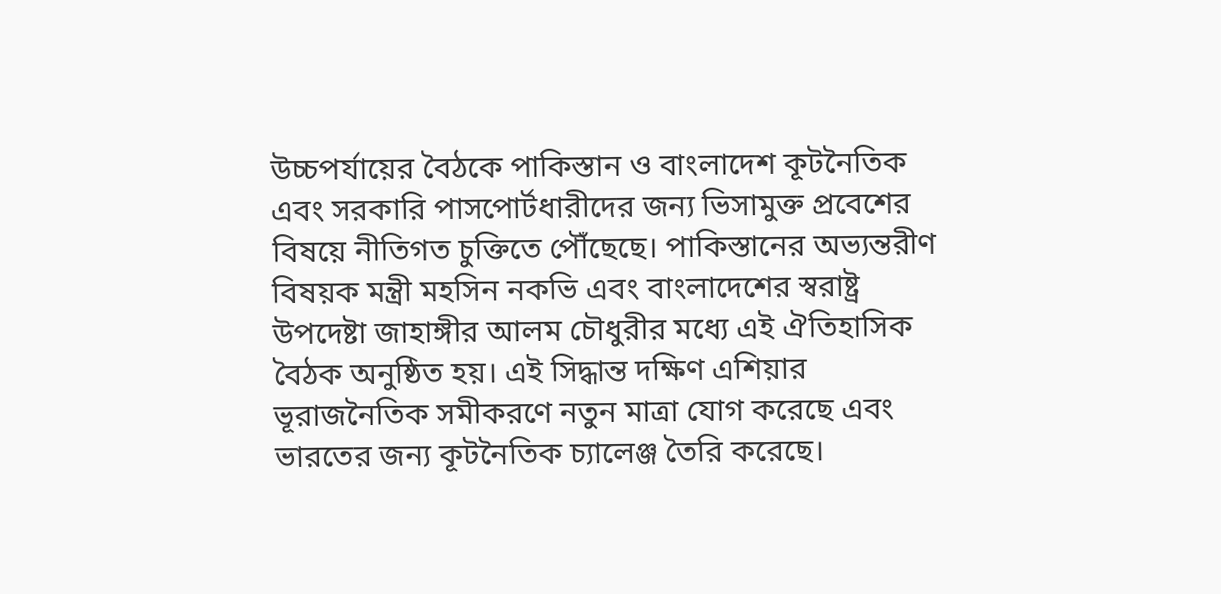উচ্চপর্যায়ের বৈঠকে পাকিস্তান ও বাংলাদেশ কূটনৈতিক এবং সরকারি পাসপোর্টধারীদের জন্য ভিসামুক্ত প্রবেশের বিষয়ে নীতিগত চুক্তিতে পৌঁছেছে। পাকিস্তানের অভ্যন্তরীণ বিষয়ক মন্ত্রী মহসিন নকভি এবং বাংলাদেশের স্বরাষ্ট্র উপদেষ্টা জাহাঙ্গীর আলম চৌধুরীর মধ্যে এই ঐতিহাসিক বৈঠক অনুষ্ঠিত হয়। এই সিদ্ধান্ত দক্ষিণ এশিয়ার ভূরাজনৈতিক সমীকরণে নতুন মাত্রা যোগ করেছে এবং ভারতের জন্য কূটনৈতিক চ্যালেঞ্জ তৈরি করেছে।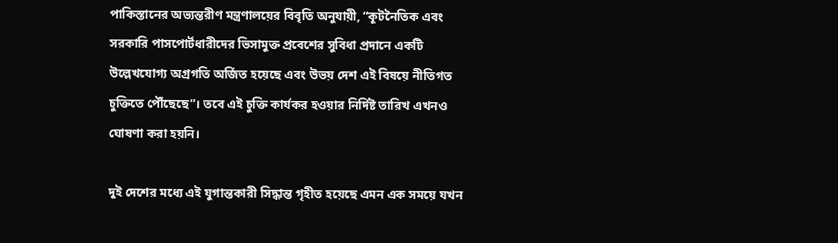পাকিস্তানের অভ্যন্তরীণ মন্ত্রণালয়ের বিবৃতি অনুযায়ী, “কূটনৈতিক এবং সরকারি পাসপোর্টধারীদের ভিসামুক্ত প্রবেশের সুবিধা প্রদানে একটি উল্লেখযোগ্য অগ্রগতি অর্জিত হয়েছে এবং উভয় দেশ এই বিষয়ে নীতিগত চুক্তিতে পৌঁছেছে”। তবে এই চুক্তি কার্যকর হওয়ার নির্দিষ্ট তারিখ এখনও ঘোষণা করা হয়নি।

দুই দেশের মধ্যে এই যুগান্তকারী সিদ্ধান্ত গৃহীত হয়েছে এমন এক সময়ে যখন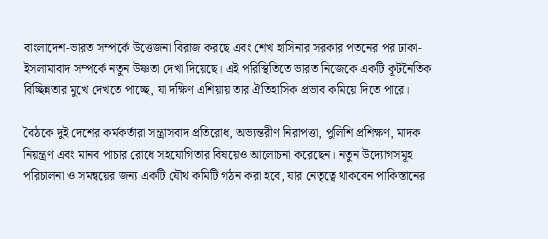বাংলাদেশ-ভারত সম্পর্কে উত্তেজনা বিরাজ করছে এবং শেখ হাসিনার সরকার পতনের পর ঢাকা-ইসলামাবাদ সম্পর্কে নতুন উষ্ণতা দেখা দিয়েছে। এই পরিস্থিতিতে ভারত নিজেকে একটি কূটনৈতিক বিচ্ছিন্নতার মুখে দেখতে পাচ্ছে, যা দক্ষিণ এশিয়ায় তার ঐতিহাসিক প্রভাব কমিয়ে দিতে পারে।

বৈঠকে দুই দেশের কর্মকর্তারা সন্ত্রাসবাদ প্রতিরোধ, অভ্যন্তরীণ নিরাপত্তা, পুলিশি প্রশিক্ষণ, মাদক নিয়ন্ত্রণ এবং মানব পাচার রোধে সহযোগিতার বিষয়েও আলোচনা করেছেন। নতুন উদ্যোগসমূহ পরিচালনা ও সমন্বয়ের জন্য একটি যৌথ কমিটি গঠন করা হবে, যার নেতৃত্বে থাকবেন পাকিস্তানের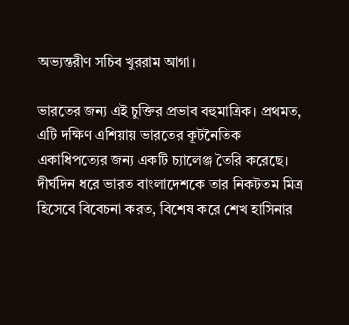অভ্যন্তরীণ সচিব খুররাম আগা।

ভারতের জন্য এই চুক্তির প্রভাব বহুমাত্রিক। প্রথমত, এটি দক্ষিণ এশিয়ায় ভারতের কূটনৈতিক একাধিপত্যের জন্য একটি চ্যালেঞ্জ তৈরি করেছে। দীর্ঘদিন ধরে ভারত বাংলাদেশকে তার নিকটতম মিত্র হিসেবে বিবেচনা করত, বিশেষ করে শেখ হাসিনার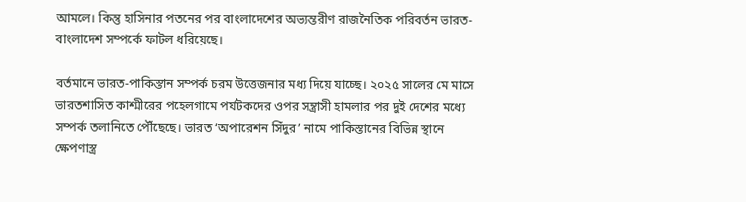আমলে। কিন্তু হাসিনার পতনের পর বাংলাদেশের অভ্যন্তরীণ রাজনৈতিক পরিবর্তন ভারত-বাংলাদেশ সম্পর্কে ফাটল ধরিয়েছে।

বর্তমানে ভারত-পাকিস্তান সম্পর্ক চরম উত্তেজনার মধ্য দিয়ে যাচ্ছে। ২০২৫ সালের মে মাসে ভারতশাসিত কাশ্মীরের পহেলগামে পর্যটকদের ওপর সন্ত্রাসী হামলার পর দুই দেশের মধ্যে সম্পর্ক তলানিতে পৌঁছেছে। ভারত ‘অপারেশন সিঁদুর’ নামে পাকিস্তানের বিভিন্ন স্থানে ক্ষেপণাস্ত্র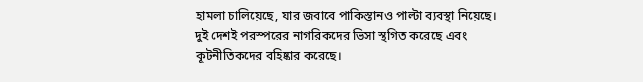হামলা চালিয়েছে, যার জবাবে পাকিস্তানও পাল্টা ব্যবস্থা নিয়েছে। দুই দেশই পরস্পরের নাগরিকদের ভিসা স্থগিত করেছে এবং কূটনীতিকদের বহিষ্কার করেছে।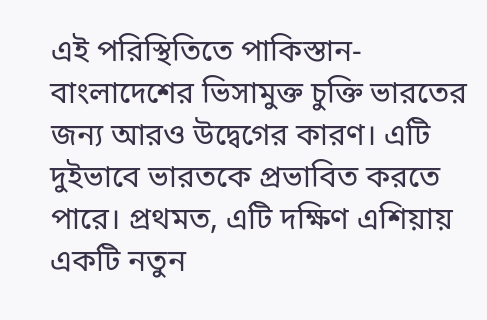এই পরিস্থিতিতে পাকিস্তান-বাংলাদেশের ভিসামুক্ত চুক্তি ভারতের জন্য আরও উদ্বেগের কারণ। এটি দুইভাবে ভারতকে প্রভাবিত করতে পারে। প্রথমত, এটি দক্ষিণ এশিয়ায় একটি নতুন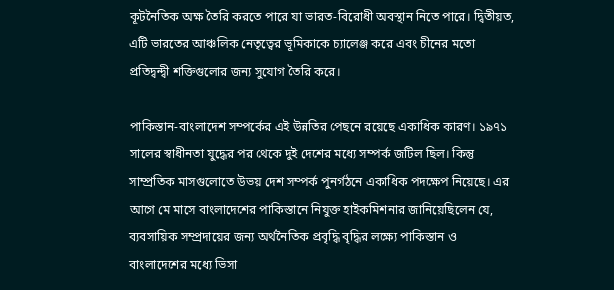কূটনৈতিক অক্ষ তৈরি করতে পারে যা ভারত-বিরোধী অবস্থান নিতে পারে। দ্বিতীয়ত, এটি ভারতের আঞ্চলিক নেতৃত্বের ভূমিকাকে চ্যালেঞ্জ করে এবং চীনের মতো প্রতিদ্বন্দ্বী শক্তিগুলোর জন্য সুযোগ তৈরি করে।

পাকিস্তান-বাংলাদেশ সম্পর্কের এই উন্নতির পেছনে রয়েছে একাধিক কারণ। ১৯৭১ সালের স্বাধীনতা যুদ্ধের পর থেকে দুই দেশের মধ্যে সম্পর্ক জটিল ছিল। কিন্তু সাম্প্রতিক মাসগুলোতে উভয় দেশ সম্পর্ক পুনর্গঠনে একাধিক পদক্ষেপ নিয়েছে। এর আগে মে মাসে বাংলাদেশের পাকিস্তানে নিযুক্ত হাইকমিশনার জানিয়েছিলেন যে, ব্যবসায়িক সম্প্রদায়ের জন্য অর্থনৈতিক প্রবৃদ্ধি বৃদ্ধির লক্ষ্যে পাকিস্তান ও বাংলাদেশের মধ্যে ভিসা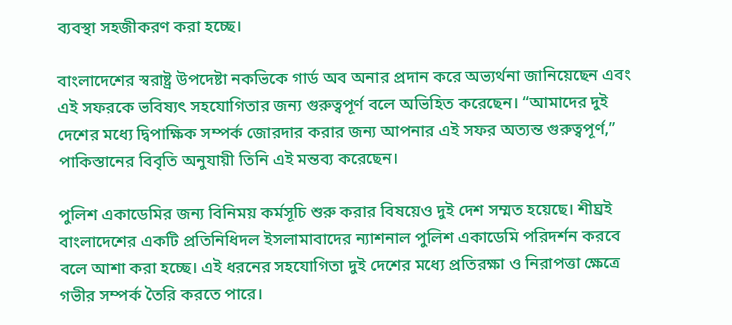ব্যবস্থা সহজীকরণ করা হচ্ছে।

বাংলাদেশের স্বরাষ্ট্র উপদেষ্টা নকভিকে গার্ড অব অনার প্রদান করে অভ্যর্থনা জানিয়েছেন এবং এই সফরকে ভবিষ্যৎ সহযোগিতার জন্য গুরুত্বপূর্ণ বলে অভিহিত করেছেন। “আমাদের দুই দেশের মধ্যে দ্বিপাক্ষিক সম্পর্ক জোরদার করার জন্য আপনার এই সফর অত্যন্ত গুরুত্বপূর্ণ,” পাকিস্তানের বিবৃতি অনুযায়ী তিনি এই মন্তব্য করেছেন।

পুলিশ একাডেমির জন্য বিনিময় কর্মসূচি শুরু করার বিষয়েও দুই দেশ সম্মত হয়েছে। শীঘ্রই বাংলাদেশের একটি প্রতিনিধিদল ইসলামাবাদের ন্যাশনাল পুলিশ একাডেমি পরিদর্শন করবে বলে আশা করা হচ্ছে। এই ধরনের সহযোগিতা দুই দেশের মধ্যে প্রতিরক্ষা ও নিরাপত্তা ক্ষেত্রে গভীর সম্পর্ক তৈরি করতে পারে।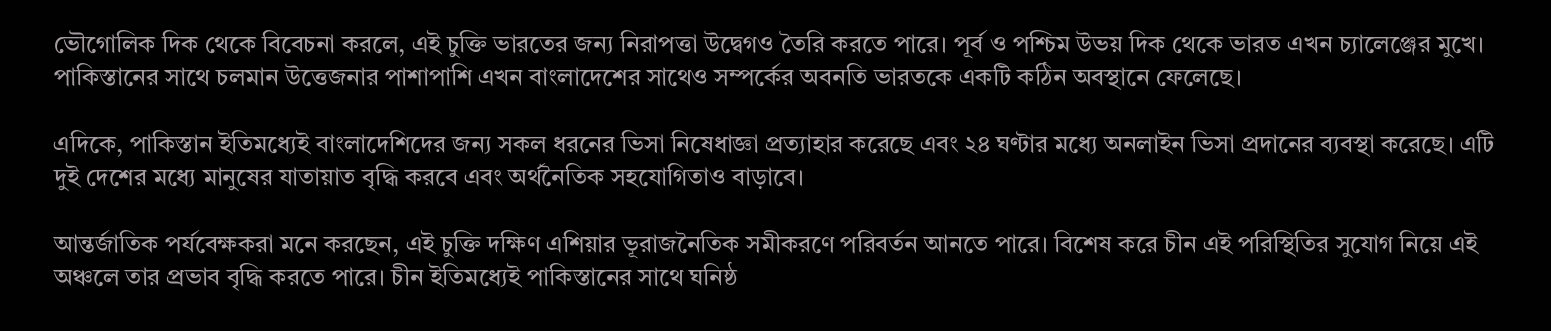ভৌগোলিক দিক থেকে বিবেচনা করলে, এই চুক্তি ভারতের জন্য নিরাপত্তা উদ্বেগও তৈরি করতে পারে। পূর্ব ও পশ্চিম উভয় দিক থেকে ভারত এখন চ্যালেঞ্জের মুখে। পাকিস্তানের সাথে চলমান উত্তেজনার পাশাপাশি এখন বাংলাদেশের সাথেও সম্পর্কের অবনতি ভারতকে একটি কঠিন অবস্থানে ফেলেছে।

এদিকে, পাকিস্তান ইতিমধ্যেই বাংলাদেশিদের জন্য সকল ধরনের ভিসা নিষেধাজ্ঞা প্রত্যাহার করেছে এবং ২৪ ঘণ্টার মধ্যে অনলাইন ভিসা প্রদানের ব্যবস্থা করেছে। এটি দুই দেশের মধ্যে মানুষের যাতায়াত বৃদ্ধি করবে এবং অর্থনৈতিক সহযোগিতাও বাড়াবে।

আন্তর্জাতিক পর্যবেক্ষকরা মনে করছেন, এই চুক্তি দক্ষিণ এশিয়ার ভূরাজনৈতিক সমীকরণে পরিবর্তন আনতে পারে। বিশেষ করে চীন এই পরিস্থিতির সুযোগ নিয়ে এই অঞ্চলে তার প্রভাব বৃদ্ধি করতে পারে। চীন ইতিমধ্যেই পাকিস্তানের সাথে ঘনিষ্ঠ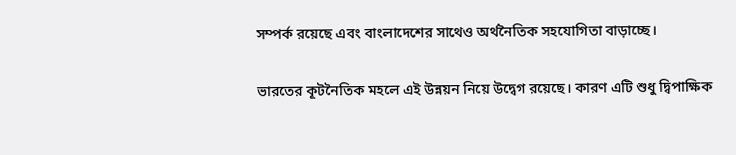সম্পর্ক রয়েছে এবং বাংলাদেশের সাথেও অর্থনৈতিক সহযোগিতা বাড়াচ্ছে।

ভারতের কূটনৈতিক মহলে এই উন্নয়ন নিয়ে উদ্বেগ রয়েছে। কারণ এটি শুধু দ্বিপাক্ষিক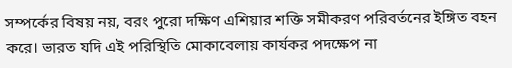সম্পর্কের বিষয় নয়, বরং পুরো দক্ষিণ এশিয়ার শক্তি সমীকরণ পরিবর্তনের ইঙ্গিত বহন করে। ভারত যদি এই পরিস্থিতি মোকাবেলায় কার্যকর পদক্ষেপ না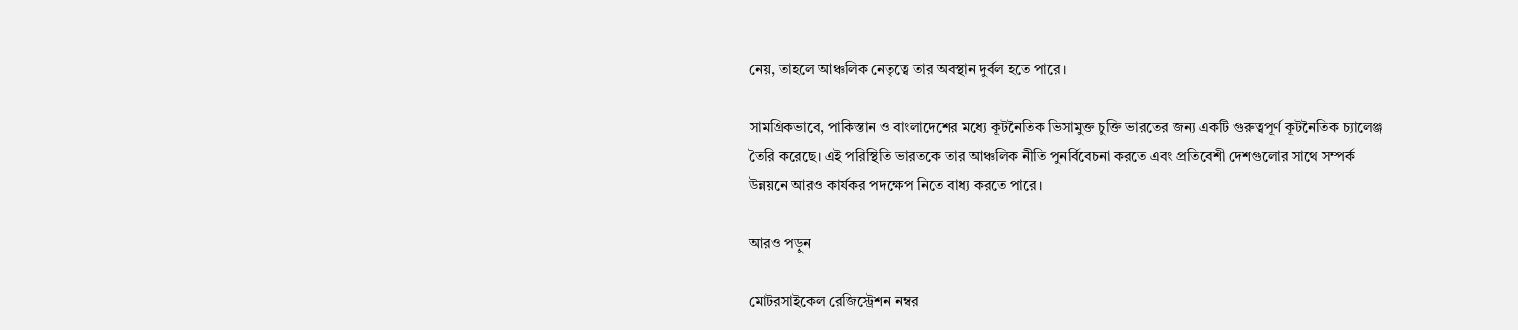নেয়, তাহলে আঞ্চলিক নেতৃত্বে তার অবস্থান দুর্বল হতে পারে।

সামগ্রিকভাবে, পাকিস্তান ও বাংলাদেশের মধ্যে কূটনৈতিক ভিসামুক্ত চুক্তি ভারতের জন্য একটি গুরুত্বপূর্ণ কূটনৈতিক চ্যালেঞ্জ তৈরি করেছে। এই পরিস্থিতি ভারতকে তার আঞ্চলিক নীতি পুনর্বিবেচনা করতে এবং প্রতিবেশী দেশগুলোর সাথে সম্পর্ক উন্নয়নে আরও কার্যকর পদক্ষেপ নিতে বাধ্য করতে পারে।

আরও পড়ুন

মোটরসাইকেল রেজিস্ট্রেশন নম্বর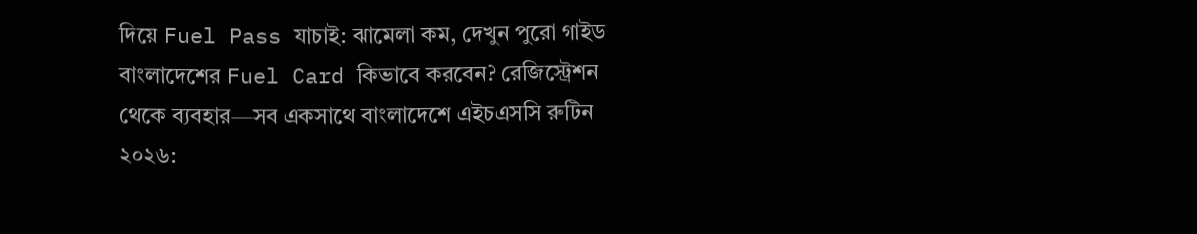দিয়ে Fuel Pass যাচাই: ঝামেলা কম, দেখুন পুরো গাইড বাংলাদেশের Fuel Card কিভাবে করবেন? রেজিস্ট্রেশন থেকে ব্যবহার—সব একসাথে বাংলাদেশে এইচএসসি রুটিন ২০২৬: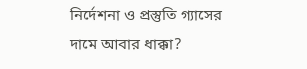নির্দেশনা ও প্রস্তুতি গ্যাসের দামে আবার ধাক্কা?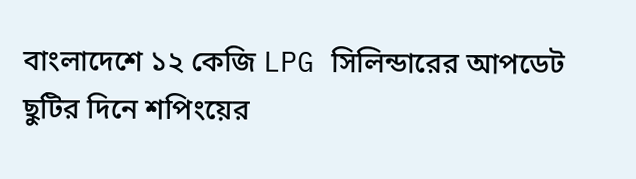বাংলাদেশে ১২ কেজি LPG সিলিন্ডারের আপডেট ছুটির দিনে শপিংয়ের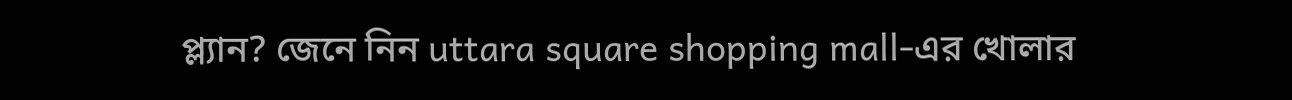প্ল্যান? জেনে নিন uttara square shopping mall-এর খোলার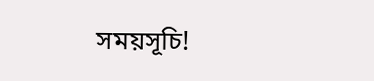সময়সূচি!